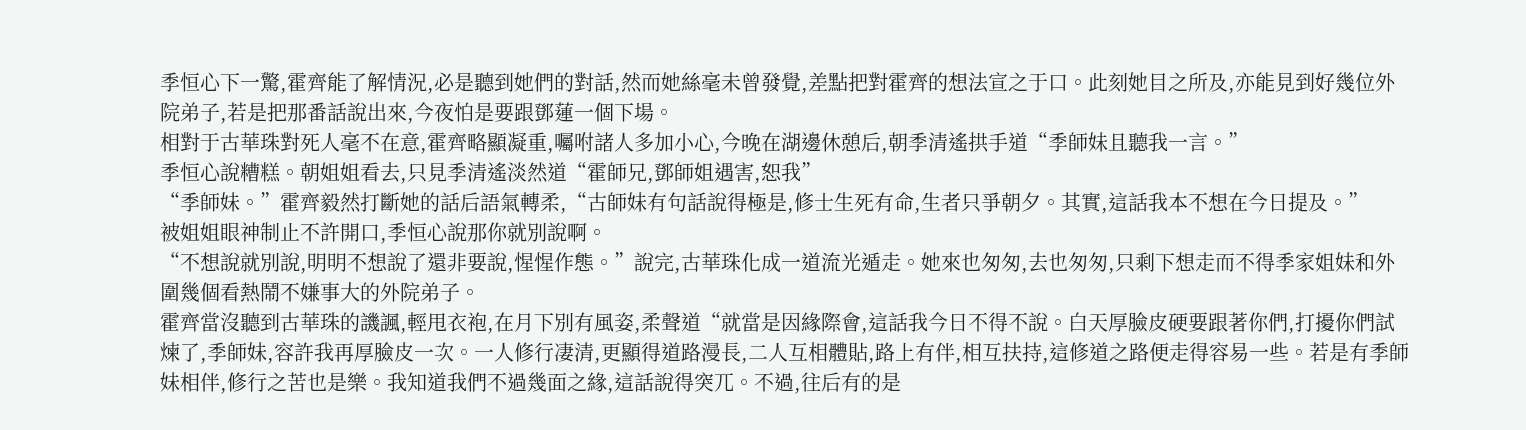季恒心下一驚,霍齊能了解情況,必是聽到她們的對話,然而她絲毫未曾發覺,差點把對霍齊的想法宣之于口。此刻她目之所及,亦能見到好幾位外院弟子,若是把那番話說出來,今夜怕是要跟鄧蓮一個下場。
相對于古華珠對死人毫不在意,霍齊略顯凝重,囑咐諸人多加小心,今晚在湖邊休憩后,朝季清遙拱手道“季師妹且聽我一言。”
季恒心說糟糕。朝姐姐看去,只見季清遙淡然道“霍師兄,鄧師姐遇害,恕我”
“季師妹。”霍齊毅然打斷她的話后語氣轉柔,“古師妹有句話說得極是,修士生死有命,生者只爭朝夕。其實,這話我本不想在今日提及。”
被姐姐眼神制止不許開口,季恒心說那你就別說啊。
“不想說就別說,明明不想說了還非要說,惺惺作態。”說完,古華珠化成一道流光遁走。她來也匆匆,去也匆匆,只剩下想走而不得季家姐妹和外圍幾個看熱鬧不嫌事大的外院弟子。
霍齊當沒聽到古華珠的譏諷,輕甩衣袍,在月下別有風姿,柔聲道“就當是因緣際會,這話我今日不得不說。白天厚臉皮硬要跟著你們,打擾你們試煉了,季師妹,容許我再厚臉皮一次。一人修行凄清,更顯得道路漫長,二人互相體貼,路上有伴,相互扶持,這修道之路便走得容易一些。若是有季師妹相伴,修行之苦也是樂。我知道我們不過幾面之緣,這話說得突兀。不過,往后有的是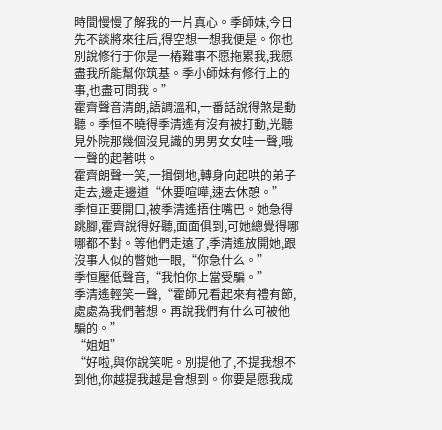時間慢慢了解我的一片真心。季師妹,今日先不談將來往后,得空想一想我便是。你也別說修行于你是一樁難事不愿拖累我,我愿盡我所能幫你筑基。季小師妹有修行上的事,也盡可問我。”
霍齊聲音清朗,語調溫和,一番話說得煞是動聽。季恒不曉得季清遙有沒有被打動,光聽見外院那幾個沒見識的男男女女哇一聲,哦一聲的起著哄。
霍齊朗聲一笑,一揖倒地,轉身向起哄的弟子走去,邊走邊道“休要喧嘩,速去休憩。”
季恒正要開口,被季清遙捂住嘴巴。她急得跳腳,霍齊說得好聽,面面俱到,可她總覺得哪哪都不對。等他們走遠了,季清遙放開她,跟沒事人似的瞥她一眼,“你急什么。”
季恒壓低聲音,“我怕你上當受騙。”
季清遙輕笑一聲,“霍師兄看起來有禮有節,處處為我們著想。再說我們有什么可被他騙的。”
“姐姐”
“好啦,與你說笑呢。別提他了,不提我想不到他,你越提我越是會想到。你要是愿我成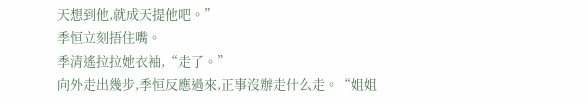天想到他,就成天提他吧。”
季恒立刻捂住嘴。
季清遙拉拉她衣袖,“走了。”
向外走出幾步,季恒反應過來,正事沒辦走什么走。“姐姐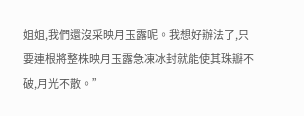姐姐,我們還沒采映月玉露呢。我想好辦法了,只要連根將整株映月玉露急凍冰封就能使其珠瓣不破,月光不散。”